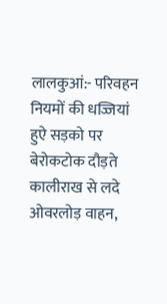लालकुआं:- परिवहन नियमों की धज्जियां हुऐ सड़को पर बेरोकटोक दौड़ते कालीराख से लदे ओवरलोड़ वाहन,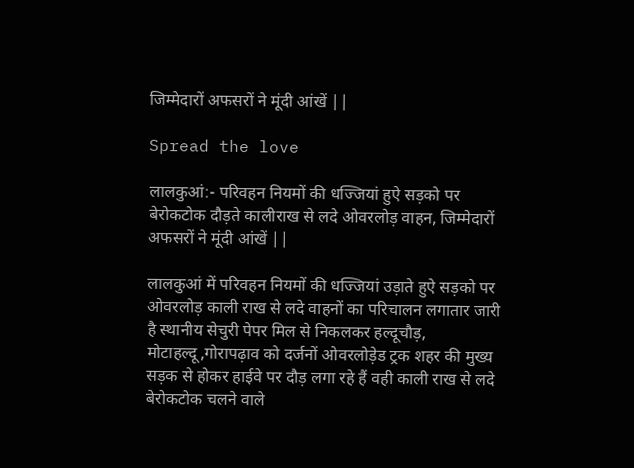जिम्मेदारों अफसरों ने मूंदी आंखें ||

Spread the love

लालकुआं:- परिवहन नियमों की धज्जियां हुऐ सड़को पर बेरोकटोक दौड़ते कालीराख से लदे ओवरलोड़ वाहन, जिम्मेदारों अफसरों ने मूंदी आंखें ||

लालकुआं में परिवहन नियमों की धज्जियां उड़ाते हुऐ सड़को पर ओवरलोड़ काली राख से लदे वाहनों का परिचालन लगातार जारी है स्थानीय सेचुरी पेपर मिल से निकलकर हल्दूचौड़, मोटाहल्दू,गोरापढ़ाव को दर्जनों ओवरलोड़ेड ट्रक शहर की मुख्य सड़क से होकर हाईवे पर दौड़ लगा रहे हैं वही काली राख से लदे बेरोकटोक चलने वाले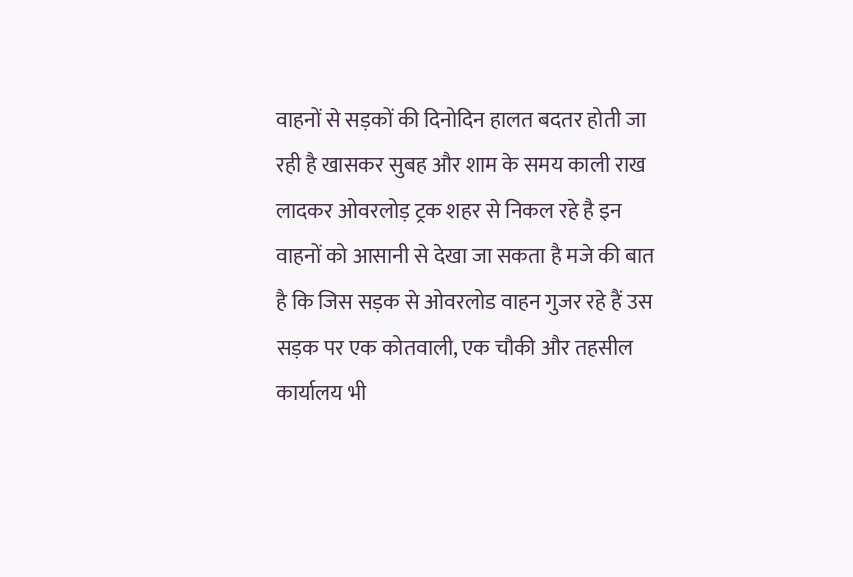वाहनों से सड़कों की दिनोदिन हालत बदतर होती जा रही है खासकर सुबह और शाम के समय काली राख लादकर ओवरलोड़ ट्रक शहर से निकल रहे है इन वाहनों को आसानी से देखा जा सकता है मजे की बात है कि जिस सड़क से ओवरलोड वाहन गुजर रहे हैं उस सड़क पर एक कोतवाली, एक चौकी और तहसील कार्यालय भी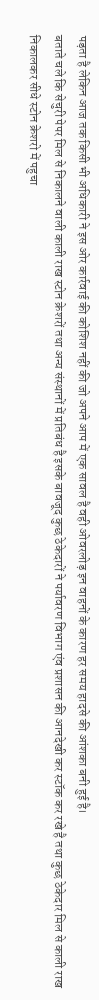पड़ता है लेकिन आज तक किसी भी अधिकारी ने इस ओर कार्रवाई की कोशिश नहीं की जो अपने आप में एक सावल है वही ओवरलोड़ इन वाहनों के कारण हर समय हादसे की आंशका बनी हुई है।
बताते चले कि सेचुरी पेपर मिल से निकालने वाली काली राख स्टोन क्रेशरों तथा अन्य संस्थानों में प्रतिबंध है इसके बावजूद कुछ ठेकेदारों ने पर्यावरण विभाग एंव प्रशासन की आनदेखी कर स्टॉक कर रखे है तथा कुछ ठेकेदार मिल से काली राख निकालकर सीधे स्टोन क्रेशरो में पहुचा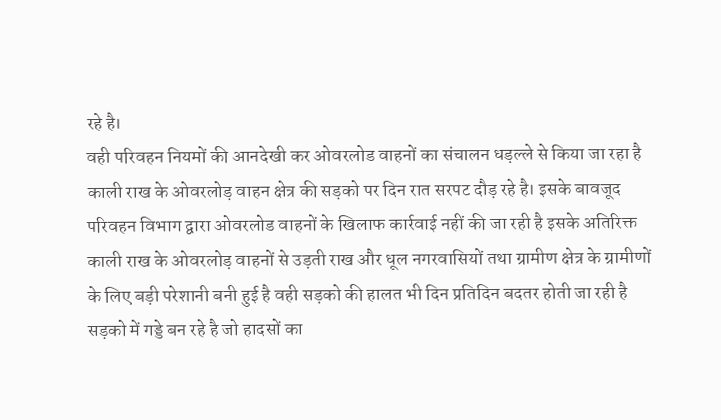रहे है।
वही परिवहन नियमों की आनदेखी कर ओवरलोड वाहनों का संचालन धड़ल्ले से किया जा रहा है काली राख के ओवरलोड़ वाहन क्षेत्र की सड़को पर दिन रात सरपट दौड़ रहे है। इसके बावजूद परिवहन विभाग द्वारा ओवरलोड वाहनों के खिलाफ कार्रवाई नहीं की जा रही है इसके अतिरिक्त काली राख के ओवरलोड़ वाहनों से उड़ती राख और धूल नगरवासियों तथा ग्रामीण क्षेत्र के ग्रामीणों के लिए बड़ी परेशानी बनी हुई है वही सड़को की हालत भी दिन प्रतिदिन बदतर होती जा रही है सड़को में गड्डे बन रहे है जो हादसों का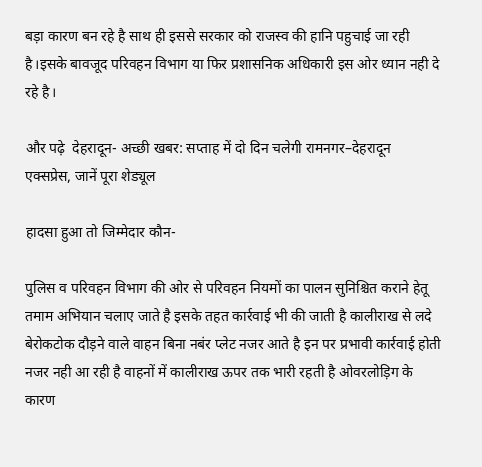बड़ा कारण बन रहे है साथ ही इससे सरकार को राजस्व की हानि पहुचाई जा रही है।इसके बावजूद परिवहन विभाग या फिर प्रशासनिक अधिकारी इस ओर ध्यान नही दे रहे है।

और पढ़े  देहरादून- अच्छी खबर: सप्ताह में दो दिन चलेगी रामनगर–देहरादून एक्सप्रेस, जानें पूरा शेड्यूल

हादसा हुआ तो जिम्मेदार कौन-

पुलिस व परिवहन विभाग की ओर से परिवहन नियमों का पालन सुनिश्चित कराने हेतू तमाम अभियान चलाए जाते है इसके तहत कार्रवाई भी की जाती है कालीराख से लदे बेरोकटोक दौड़ने वाले वाहन बिना नबंर प्लेट नजर आते है इन पर प्रभावी कार्रवाई होती नजर नही आ रही है वाहनों में कालीराख ऊपर तक भारी रहती है ओवरलोड़िग के कारण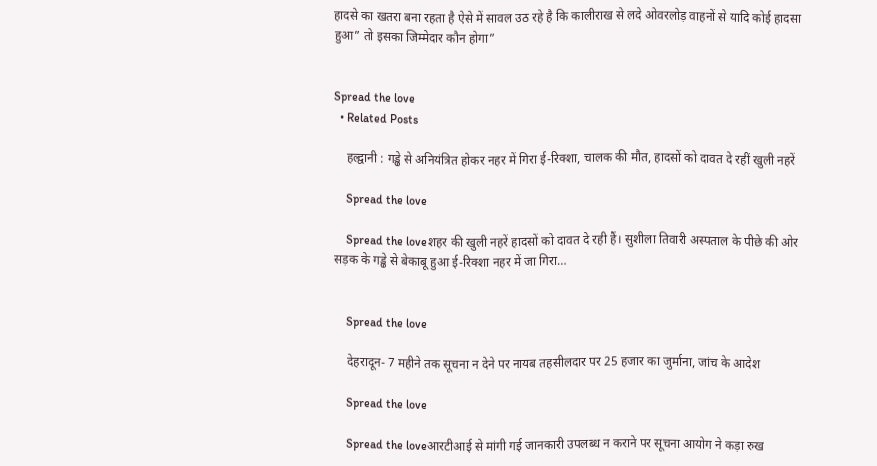हादसे का खतरा बना रहता है ऐसे में सावल उठ रहे है कि कालीराख से लदे ओवरलोड़ वाहनों से यादि कोई हादसा हुआ” तो इसका जिम्मेदार कौन होगा”


Spread the love
  • Related Posts

    हल्द्वानी : गड्ढे से अनियंत्रित होकर नहर में गिरा ई-रिक्शा, चालक की मौत, हादसों को दावत दे रहीं खुली नहरें

    Spread the love

    Spread the loveशहर की खुली नहरें हादसों को दावत दे रही हैं। सुशीला तिवारी अस्पताल के पीछे की ओर सड़क के गड्ढे से बेकाबू हुआ ई-रिक्शा नहर में जा गिरा…


    Spread the love

    देहरादून- 7 महीने तक सूचना न देने पर नायब तहसीलदार पर 25 हजार का जुर्माना, जांच के आदेश

    Spread the love

    Spread the loveआरटीआई से मांगी गई जानकारी उपलब्ध न कराने पर सूचना आयोग ने कड़ा रुख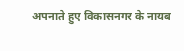अपनाते हुए विकासनगर के नायब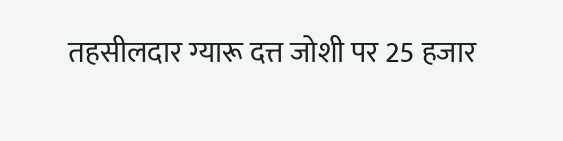तहसीलदार ग्यारू दत्त जोशी पर 25 हजार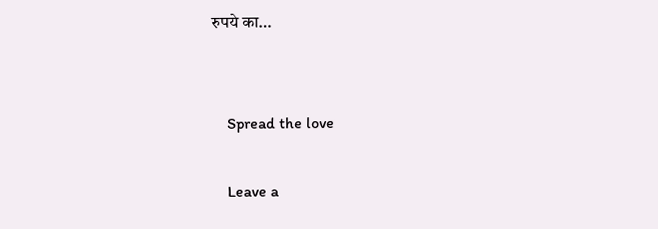रुपये का…


    Spread the love

    Leave a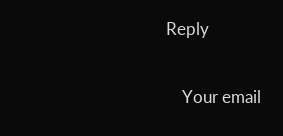Reply

    Your email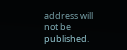address will not be published.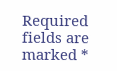Required fields are marked *